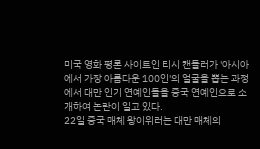미국 영화 평론 사이트인 티시 캔들러가 '아시아에서 가장 아름다운 100인'의 얼굴을 뽑는 과정에서 대만 인기 연예인들을 중국 연예인으로 소개하여 논란이 일고 있다.
22일 중국 매체 왕이위러는 대만 매체의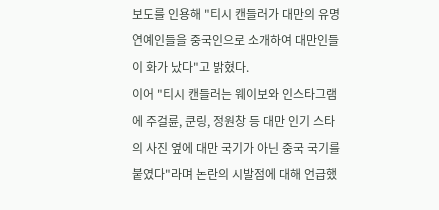보도를 인용해 "티시 캔들러가 대만의 유명 연예인들을 중국인으로 소개하여 대만인들이 화가 났다"고 밝혔다.
이어 "티시 캔들러는 웨이보와 인스타그램에 주걸륜, 쿤링, 정원창 등 대만 인기 스타의 사진 옆에 대만 국기가 아닌 중국 국기를 붙였다"라며 논란의 시발점에 대해 언급했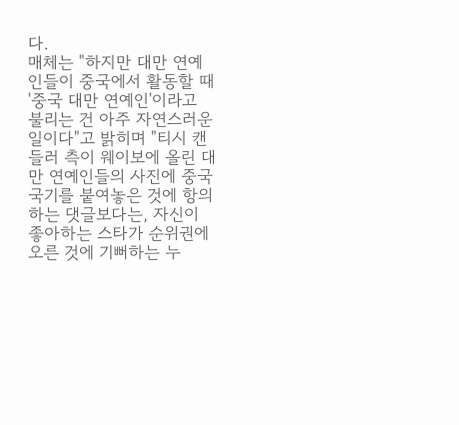다.
매체는 "하지만 대만 연예인들이 중국에서 활동할 때 '중국 대만 연예인'이라고 불리는 건 아주 자연스러운 일이다"고 밝히며 "티시 캔들러 측이 웨이보에 올린 대만 연예인들의 사진에 중국 국기를 붙여놓은 것에 항의하는 댓글보다는, 자신이 좋아하는 스타가 순위권에 오른 것에 기뻐하는 누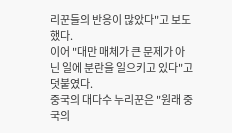리꾼들의 반응이 많았다"고 보도했다.
이어 "대만 매체가 큰 문제가 아닌 일에 분란을 일으키고 있다"고 덧붙였다.
중국의 대다수 누리꾼은 "원래 중국의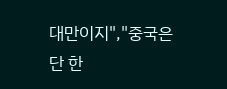대만이지","중국은 단 한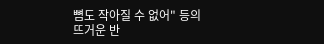뼘도 작아질 수 없어" 등의 뜨거운 반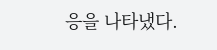응을 나타냈다.